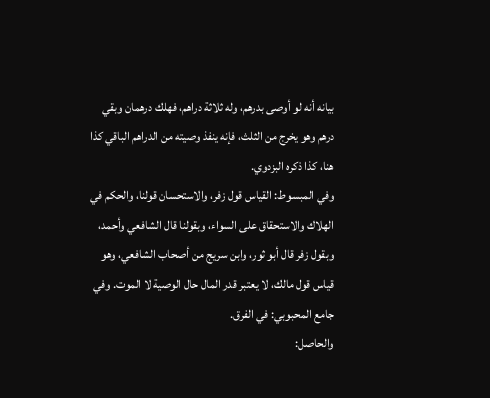بيانه أنه لو أوصى بدرهم، وله ثلاثة دراهم، فهلك درهمان وبقي درهم وهو يخرج من الثلث، فإنه ينفذ وصيته من الدراهم الباقي كذا هنا، كذا ذكره البزدوي.
وفي المبسوط: القياس قول زفر، والاستحسان قولنا، والحكم في الهلاك والاستحقاق على السواء، وبقولنا قال الشافعي وأحمد، وبقول زفر قال أبو ثور، وابن سريج من أصحاب الشافعي، وهو قياس قول مالك، لا يعتبر قدر المال حال الوصية لا الموت. وفي جامع المحبوبي: في الفرق.
والحاصل: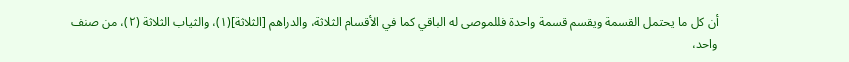أن كل ما يحتمل القسمة ويقسم قسمة واحدة فللموصى له الباقي كما في الأقسام الثلاثة، والدراهم [الثلاثة](١)، والثياب الثلاثة (٢)، من صنف واحد،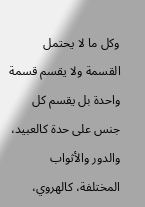وكل ما لا يحتمل القسمة ولا يقسم قسمة واحدة بل يقسم كل جنس على حدة كالعبيد، والدور والأثواب المختلفة، كالهروي،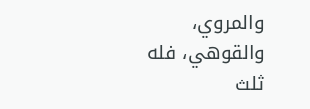والمروي، والقوهي، فله ثلث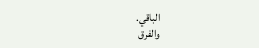الباقي.
والفرق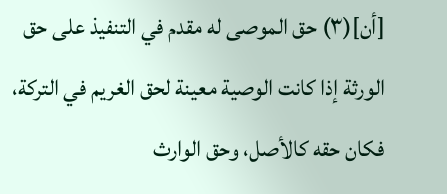[أن](٣) حق الموصى له مقدم في التنفيذ على حق الورثة إذا كانت الوصية معينة لحق الغريم في التركة، فكان حقه كالأصل، وحق الوارث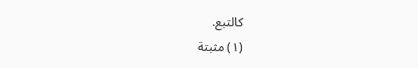كالتبع.
(١) مثبتة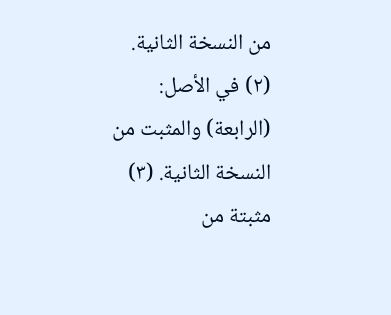من النسخة الثانية. (٢) في الأصل: (الرابعة) والمثبت من النسخة الثانية. (٣) مثبتة من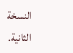النسخة الثانية.